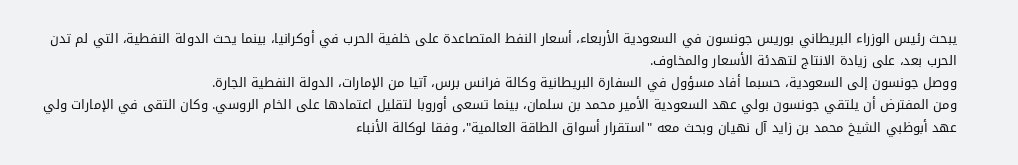يبحث رئيس الوزراء البريطاني بوريس جونسون في السعودية الأربعاء، أسعار النفط المتصاعدة على خلفية الحرب في أوكرانيا، بينما يحث الدولة النفطية، التي لم تدن الحرب بعد، على زيادة الانتاج لتهدئة الأسعار والمخاوف.
ووصل جونسون إلى السعودية، حسبما أفاد مسؤول في السفارة البريطانية وكالة فرانس برس، آتيا من الإمارات، الدولة النفطية الجارة.
ومن المفترض أن يلتقي جونسون بولي عهد السعودية الأمير محمد بن سلمان، بينما تسعى أوروبا لتقليل اعتمادها على الخام الروسي. وكان التقى في الإمارات ولي عهد أبوظبي الشيخ محمد بن زايد آل نهيان وبحث معه "استقرار أسواق الطاقة العالمية"، وفقا لوكالة الأنباء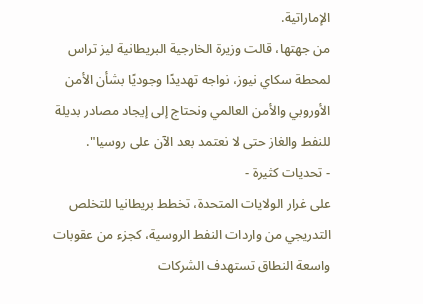الإماراتية.
من جهتها، قالت وزيرة الخارجية البريطانية ليز تراس لمحطة سكاي نيوز، نواجه تهديدًا وجوديًا بشأن الأمن الأوروبي والأمن العالمي ونحتاج إلى إيجاد مصادر بديلة للنفط والغاز حتى لا نعتمد بعد الآن على روسيا".
- تحديات كثيرة -
على غرار الولايات المتحدة، تخطط بريطانيا للتخلص التدريجي من واردات النفط الروسية، كجزء من عقوبات واسعة النطاق تستهدف الشركات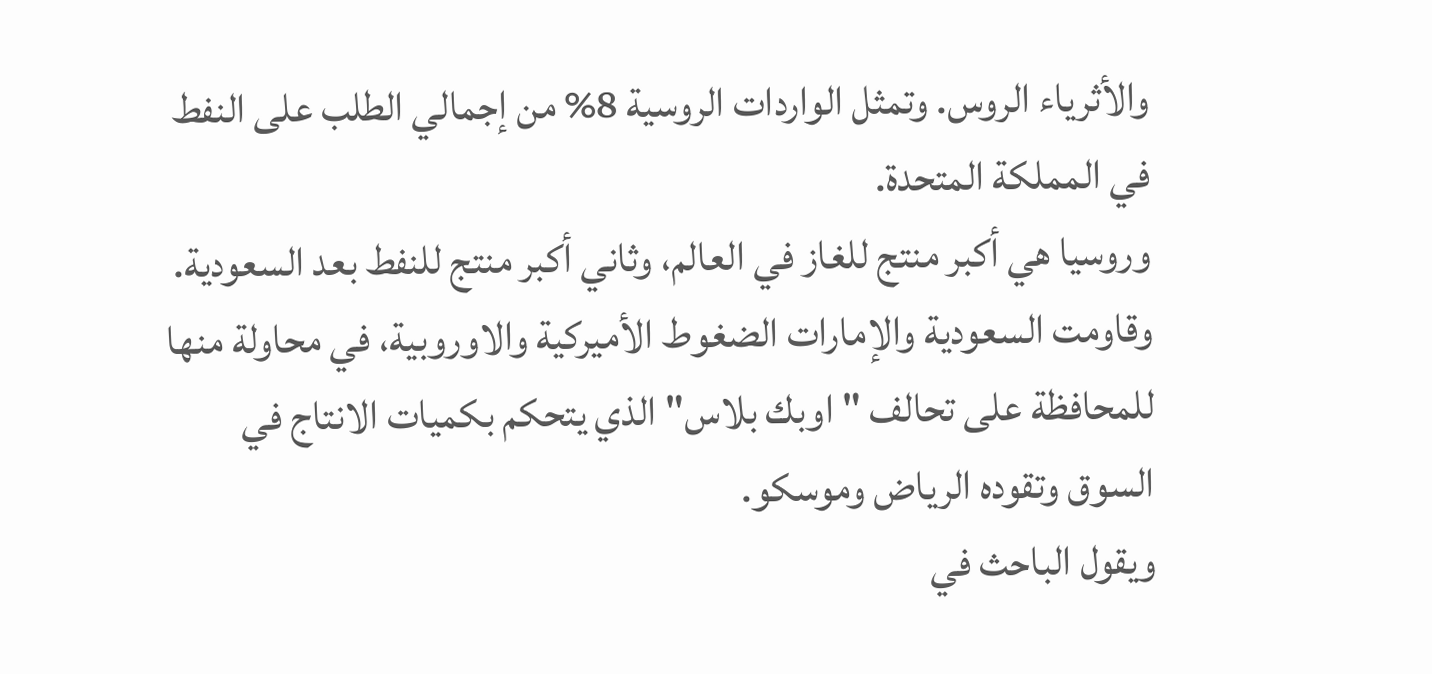والأثرياء الروس. وتمثل الواردات الروسية 8% من إجمالي الطلب على النفط في المملكة المتحدة.
وروسيا هي أكبر منتج للغاز في العالم، وثاني أكبر منتج للنفط بعد السعودية. وقاومت السعودية والإمارات الضغوط الأميركية والاوروبية، في محاولة منها للمحافظة على تحالف "اوبك بلاس" الذي يتحكم بكميات الانتاج في السوق وتقوده الرياض وموسكو.
ويقول الباحث في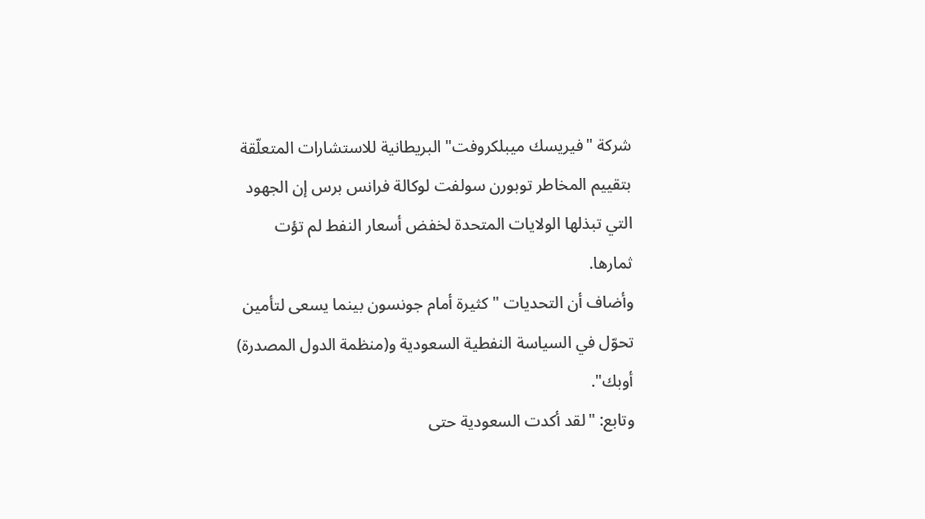شركة "فيريسك ميبلكروفت" البريطانية للاستشارات المتعلّقة بتقييم المخاطر توبورن سولفت لوكالة فرانس برس إن الجهود التي تبذلها الولايات المتحدة لخفض أسعار النفط لم تؤت ثمارها.
وأضاف أن التحديات "كثيرة أمام جونسون بينما يسعى لتأمين تحوّل في السياسة النفطية السعودية و(منظمة الدول المصدرة) أوبك".
وتابع: "لقد أكدت السعودية حتى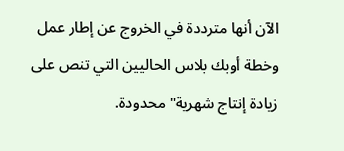الآن أنها مترددة في الخروج عن إطار عمل وخطة أوبك بلاس الحاليين التي تنص على زيادة إنتاج شهرية" محدودة.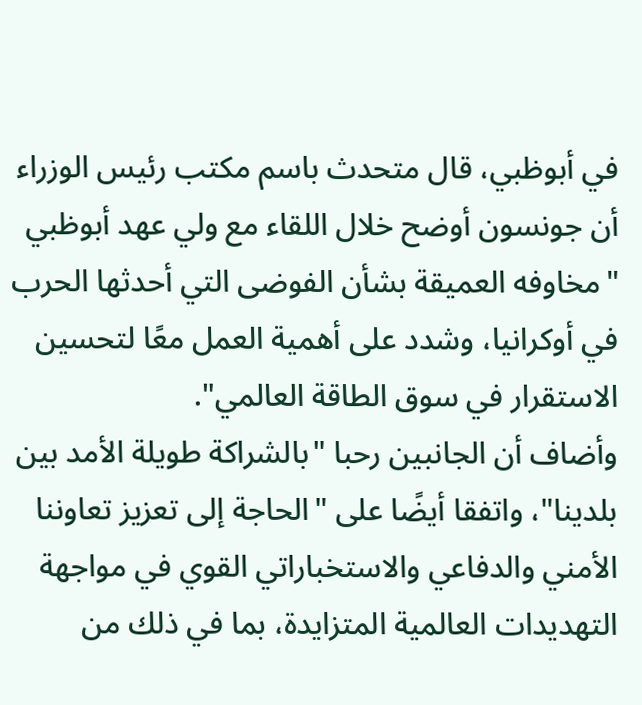في أبوظبي، قال متحدث باسم مكتب رئيس الوزراء أن جونسون أوضح خلال اللقاء مع ولي عهد أبوظبي "مخاوفه العميقة بشأن الفوضى التي أحدثها الحرب في أوكرانيا، وشدد على أهمية العمل معًا لتحسين الاستقرار في سوق الطاقة العالمي".
وأضاف أن الجانبين رحبا "بالشراكة طويلة الأمد بين بلدينا"، واتفقا أيضًا على "الحاجة إلى تعزيز تعاوننا الأمني والدفاعي والاستخباراتي القوي في مواجهة التهديدات العالمية المتزايدة، بما في ذلك من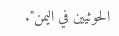الحوثيين في اليمن".